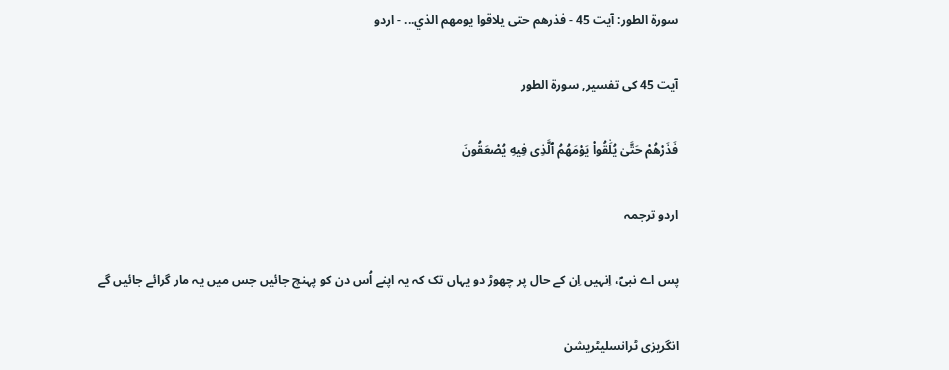سورۃ الطور: آیت 45 - فذرهم حتى يلاقوا يومهم الذي... - اردو

آیت 45 کی تفسیر, سورۃ الطور

فَذَرْهُمْ حَتَّىٰ يُلَٰقُوا۟ يَوْمَهُمُ ٱلَّذِى فِيهِ يُصْعَقُونَ

اردو ترجمہ

پس اے نبیؐ، اِنہیں اِن کے حال پر چھوڑ دو یہاں تک کہ یہ اپنے اُس دن کو پہنچ جائیں جس میں یہ مار گرائے جائیں گے

انگریزی ٹرانسلیٹریشن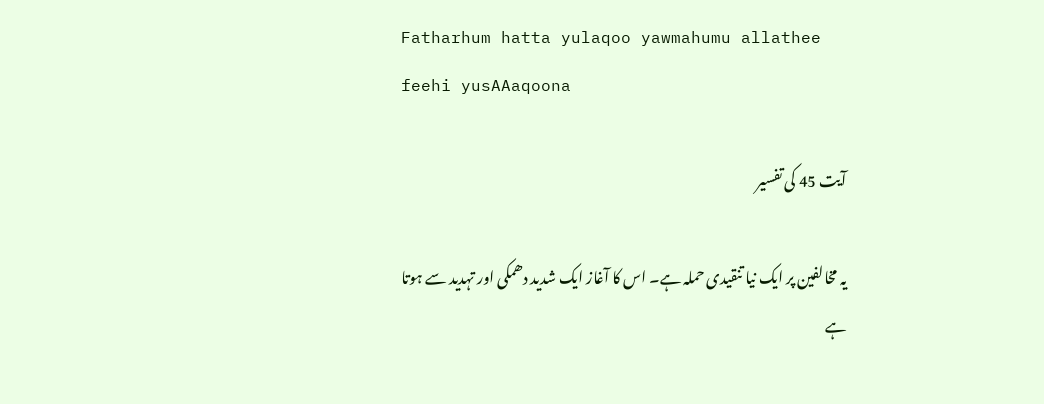Fatharhum hatta yulaqoo yawmahumu allathee feehi yusAAaqoona

آیت 45 کی تفسیر

یہ مخالفین پر ایک نیا تنقیدی حملہ ہے۔ اس کا آغاز ایک شدید دھمکی اور تہدید سے ہوتا ہے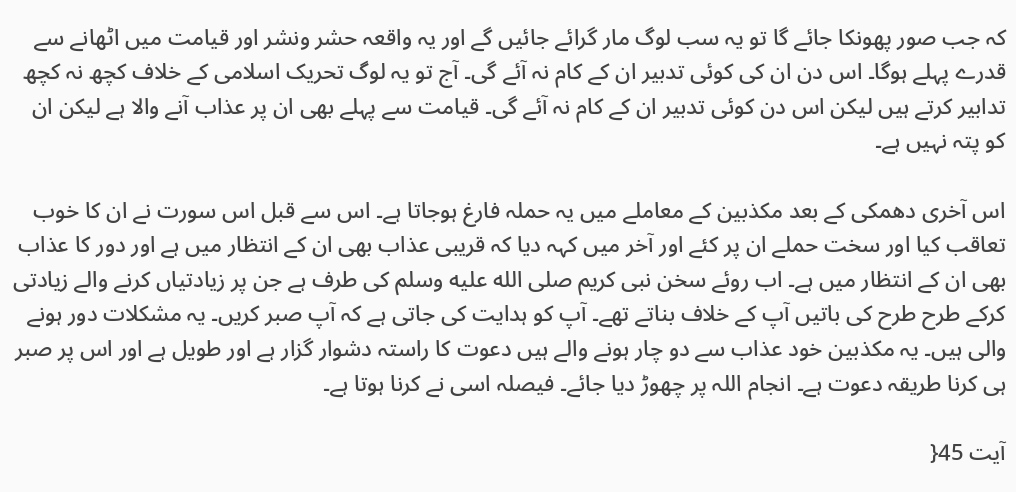کہ جب صور پھونکا جائے گا تو یہ سب لوگ مار گرائے جائیں گے اور یہ واقعہ حشر ونشر اور قیامت میں اٹھانے سے قدرے پہلے ہوگا۔ اس دن ان کی کوئی تدبیر ان کے کام نہ آئے گی۔ آج تو یہ لوگ تحریک اسلامی کے خلاف کچھ نہ کچھ تدابیر کرتے ہیں لیکن اس دن کوئی تدبیر ان کے کام نہ آئے گی۔ قیامت سے پہلے بھی ان پر عذاب آنے والا ہے لیکن ان کو پتہ نہیں ہے۔

اس آخری دھمکی کے بعد مکذبین کے معاملے میں یہ حملہ فارغ ہوجاتا ہے۔ اس سے قبل اس سورت نے ان کا خوب تعاقب کیا اور سخت حملے ان پر کئے اور آخر میں کہہ دیا کہ قریبی عذاب بھی ان کے انتظار میں ہے اور دور کا عذاب بھی ان کے انتظار میں ہے۔ اب روئے سخن نبی کریم صلى الله عليه وسلم کی طرف ہے جن پر زیادتیاں کرنے والے زیادتی کرکے طرح طرح کی باتیں آپ کے خلاف بناتے تھے۔ آپ کو ہدایت کی جاتی ہے کہ آپ صبر کریں۔ یہ مشکلات دور ہونے والی ہیں۔ یہ مکذبین خود عذاب سے دو چار ہونے والے ہیں دعوت کا راستہ دشوار گزار ہے اور طویل ہے اور اس پر صبر ہی کرنا طریقہ دعوت ہے۔ انجام اللہ پر چھوڑ دیا جائے۔ فیصلہ اسی نے کرنا ہوتا ہے۔

آیت 45{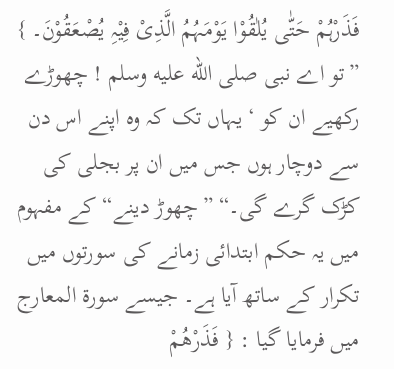فَذَرْہُمْ حَتّٰی یُلٰقُوْا یَوْمَہُمُ الَّذِیْ فِیْہِ یُصْعَقُوْنَ۔ } ”تو اے نبی صلى الله عليه وسلم ! چھوڑے رکھیے ان کو ‘ یہاں تک کہ وہ اپنے اس دن سے دوچار ہوں جس میں ان پر بجلی کی کڑک گرے گی۔“ ”چھوڑ دینے“ کے مفہوم میں یہ حکم ابتدائی زمانے کی سورتوں میں تکرار کے ساتھ آیا ہے۔ جیسے سورة المعارج میں فرمایا گیا : { فَذَرْھُمْ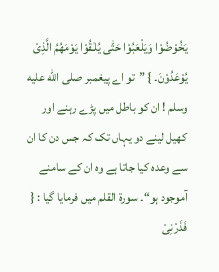یَخُوْضُوْا وَیَلْعَبُوْا حَتّٰی یُلٰـقُوْا یَوْمَھُمُ الَّذِیْ یُوْعَدُوْنَ۔ } ”تو اے پیغمبر صلى الله عليه وسلم ! ان کو باطل میں پڑے رہنے اور کھیل لینے دو یہاں تک کہ جس دن کا ان سے وعدہ کیا جاتا ہے وہ ان کے سامنے آموجود ہو“۔ سورة القلم میں فرمایا گیا : { فَذَرْنِیْ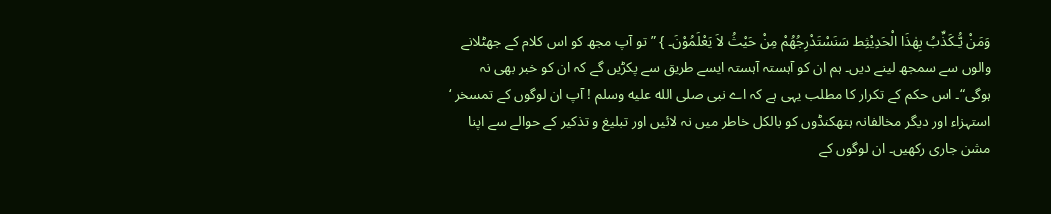وَمَنْ یُّـکَذِّبُ بِھٰذَا الْحَدِیْثِط سَنَسْتَدْرِجُھُمْ مِنْ حَیْثُ لاَ یَعْلَمُوْنَ۔ } ”تو آپ مجھ کو اس کلام کے جھٹلانے والوں سے سمجھ لینے دیں۔ ہم ان کو آہستہ آہستہ ایسے طریق سے پکڑیں گے کہ ان کو خبر بھی نہ ہوگی“۔ اس حکم کے تکرار کا مطلب یہی ہے کہ اے نبی صلى الله عليه وسلم ! آپ ان لوگوں کے تمسخر ‘ استہزاء اور دیگر مخالفانہ ہتھکنڈوں کو بالکل خاطر میں نہ لائیں اور تبلیغ و تذکیر کے حوالے سے اپنا مشن جاری رکھیں۔ ان لوگوں کے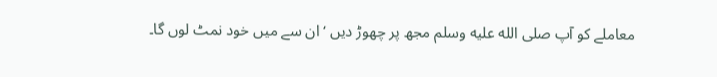معاملے کو آپ صلى الله عليه وسلم مجھ پر چھوڑ دیں ‘ ان سے میں خود نمٹ لوں گا۔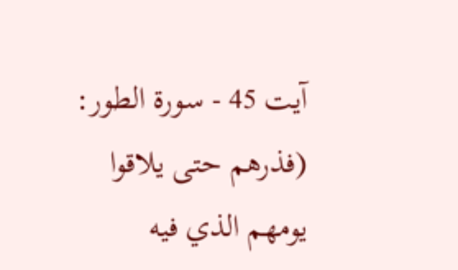آیت 45 - سورۃ الطور: (فذرهم حتى يلاقوا يومهم الذي فيه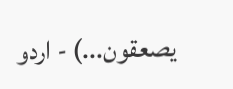يصعقون...) - اردو